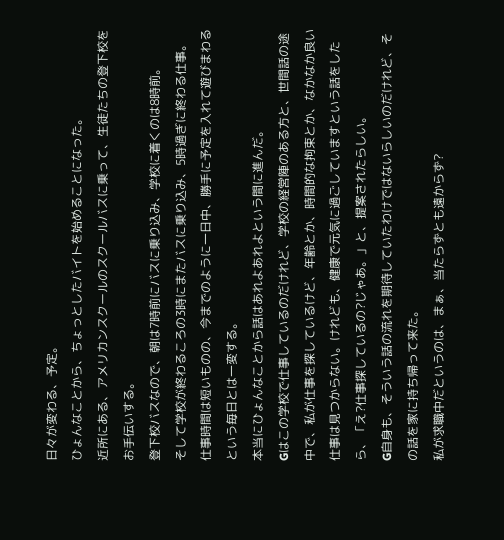日々が変わる、予定。
ひょんなことから、ちょっとしたバイトを始めることになった。
近所にある、アメリカンスクールのスクールバスに乗って、生徒たちの登下校をお手伝いする。
登下校バスなので、朝は7時前にバスに乗り込み、学校に着くのは8時前。
そして学校が終わるころの3時にまたバスに乗り込み、5時過ぎに終わる仕事。
仕事時間は短いものの、今までのように一日中、勝手に予定を入れて遊びまわるという毎日とは一変する。
本当にひょんなことから話はあれよあれよという間に進んだ。
Gはこの学校で仕事しているのだけれど、学校の経営陣のある方と、世間話の途中で、私が仕事を探しているけど、年齢とか、時間的な拘束とか、なかなか良い仕事は見つからない。けれども、健康で元気に過ごしていますという話をしたら、「え?仕事探しているの?じゃあ。」と、提案されたらしい。
G自身も、そういう話の流れを期待していたわけではないらしいのだけれど、その話を家に持ち帰って来た。
私が求職中だというのは、まぁ、当たらずとも遠からず?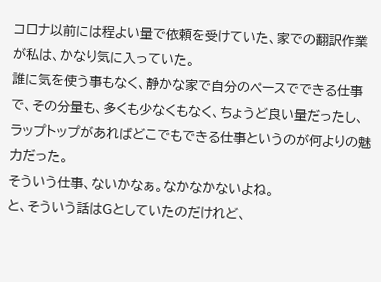コロナ以前には程よい量で依頼を受けていた、家での翻訳作業が私は、かなり気に入っていた。
誰に気を使う事もなく、静かな家で自分のペースでできる仕事で、その分量も、多くも少なくもなく、ちょうど良い量だったし、ラップトップがあればどこでもできる仕事というのが何よりの魅力だった。
そういう仕事、ないかなぁ。なかなかないよね。
と、そういう話はGとしていたのだけれど、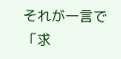それが一言で「求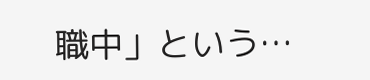職中」という…